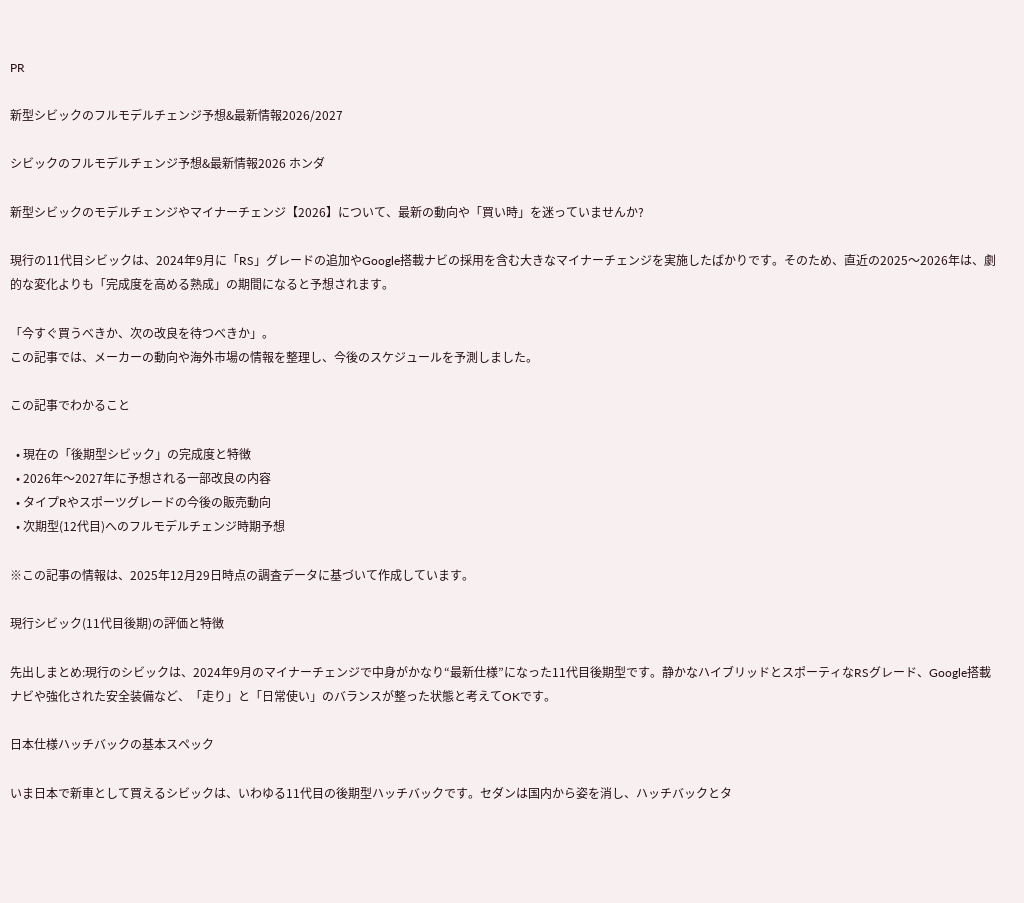PR

新型シビックのフルモデルチェンジ予想&最新情報2026/2027

シビックのフルモデルチェンジ予想&最新情報2026 ホンダ

新型シビックのモデルチェンジやマイナーチェンジ【2026】について、最新の動向や「買い時」を迷っていませんか?

現行の11代目シビックは、2024年9月に「RS」グレードの追加やGoogle搭載ナビの採用を含む大きなマイナーチェンジを実施したばかりです。そのため、直近の2025〜2026年は、劇的な変化よりも「完成度を高める熟成」の期間になると予想されます。

「今すぐ買うべきか、次の改良を待つべきか」。
この記事では、メーカーの動向や海外市場の情報を整理し、今後のスケジュールを予測しました。

この記事でわかること

  • 現在の「後期型シビック」の完成度と特徴
  • 2026年〜2027年に予想される一部改良の内容
  • タイプRやスポーツグレードの今後の販売動向
  • 次期型(12代目)へのフルモデルチェンジ時期予想

※この記事の情報は、2025年12月29日時点の調査データに基づいて作成しています。

現行シビック(11代目後期)の評価と特徴

先出しまとめ:現行のシビックは、2024年9月のマイナーチェンジで中身がかなり“最新仕様”になった11代目後期型です。静かなハイブリッドとスポーティなRSグレード、Google搭載ナビや強化された安全装備など、「走り」と「日常使い」のバランスが整った状態と考えてOKです。

日本仕様ハッチバックの基本スペック

いま日本で新車として買えるシビックは、いわゆる11代目の後期型ハッチバックです。セダンは国内から姿を消し、ハッチバックとタ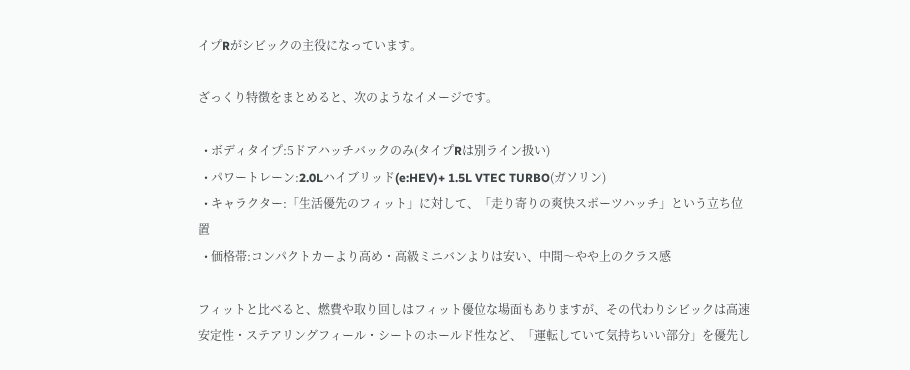イプRがシビックの主役になっています。

ざっくり特徴をまとめると、次のようなイメージです。

  • ボディタイプ:5ドアハッチバックのみ(タイプRは別ライン扱い)
  • パワートレーン:2.0Lハイブリッド(e:HEV)+ 1.5L VTEC TURBO(ガソリン)
  • キャラクター:「生活優先のフィット」に対して、「走り寄りの爽快スポーツハッチ」という立ち位置
  • 価格帯:コンパクトカーより高め・高級ミニバンよりは安い、中間〜やや上のクラス感

フィットと比べると、燃費や取り回しはフィット優位な場面もありますが、その代わりシビックは高速安定性・ステアリングフィール・シートのホールド性など、「運転していて気持ちいい部分」を優先し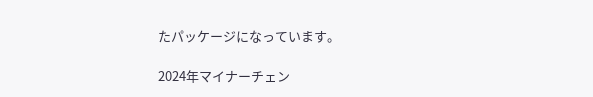たパッケージになっています。

2024年マイナーチェン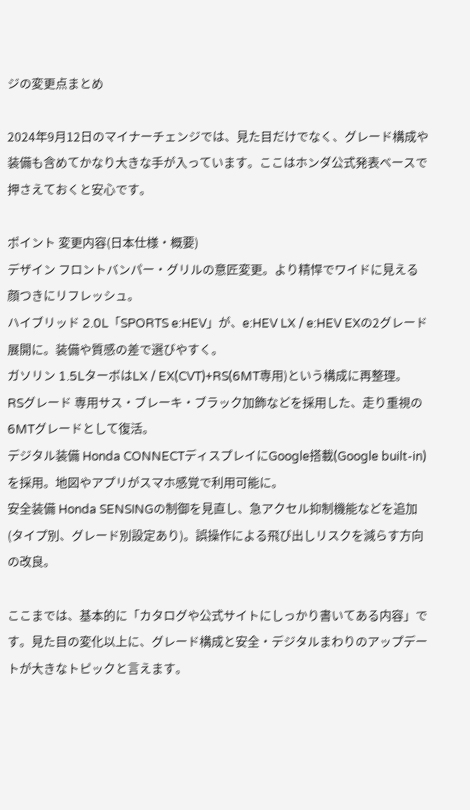ジの変更点まとめ

2024年9月12日のマイナーチェンジでは、見た目だけでなく、グレード構成や装備も含めてかなり大きな手が入っています。ここはホンダ公式発表ベースで押さえておくと安心です。

ポイント 変更内容(日本仕様・概要)
デザイン フロントバンパー・グリルの意匠変更。より精悍でワイドに見える顔つきにリフレッシュ。
ハイブリッド 2.0L「SPORTS e:HEV」が、e:HEV LX / e:HEV EXの2グレード展開に。装備や質感の差で選びやすく。
ガソリン 1.5LターボはLX / EX(CVT)+RS(6MT専用)という構成に再整理。
RSグレード 専用サス・ブレーキ・ブラック加飾などを採用した、走り重視の6MTグレードとして復活。
デジタル装備 Honda CONNECTディスプレイにGoogle搭載(Google built-in)を採用。地図やアプリがスマホ感覚で利用可能に。
安全装備 Honda SENSINGの制御を見直し、急アクセル抑制機能などを追加(タイプ別、グレード別設定あり)。誤操作による飛び出しリスクを減らす方向の改良。

ここまでは、基本的に「カタログや公式サイトにしっかり書いてある内容」です。見た目の変化以上に、グレード構成と安全・デジタルまわりのアップデートが大きなトピックと言えます。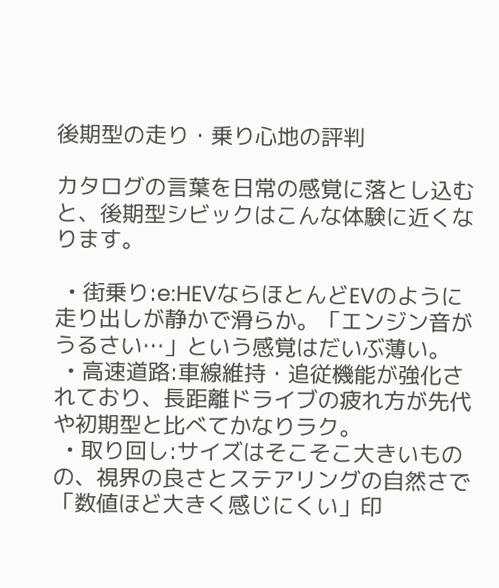後期型の走り・乗り心地の評判

カタログの言葉を日常の感覚に落とし込むと、後期型シビックはこんな体験に近くなります。

  • 街乗り:e:HEVならほとんどEVのように走り出しが静かで滑らか。「エンジン音がうるさい…」という感覚はだいぶ薄い。
  • 高速道路:車線維持・追従機能が強化されており、長距離ドライブの疲れ方が先代や初期型と比べてかなりラク。
  • 取り回し:サイズはそこそこ大きいものの、視界の良さとステアリングの自然さで「数値ほど大きく感じにくい」印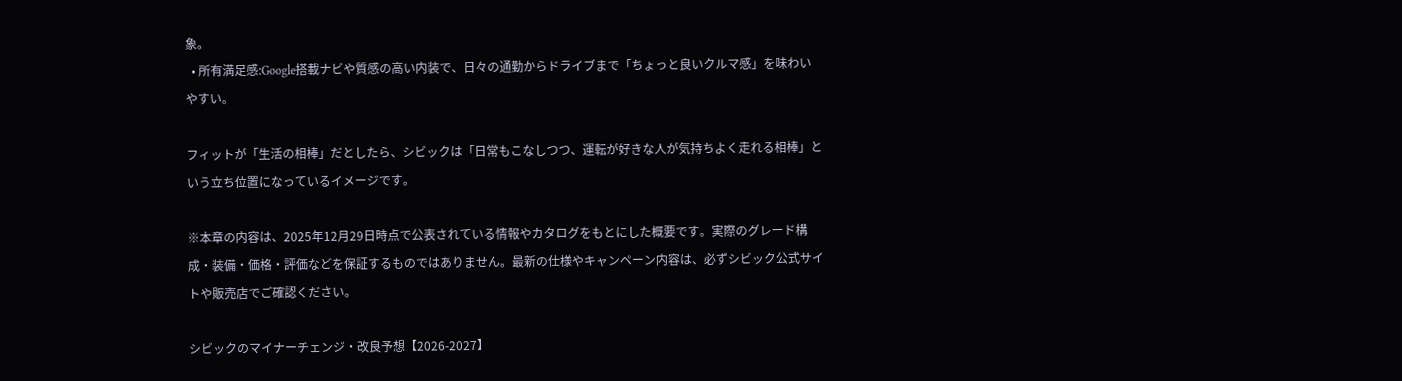象。
  • 所有満足感:Google搭載ナビや質感の高い内装で、日々の通勤からドライブまで「ちょっと良いクルマ感」を味わいやすい。

フィットが「生活の相棒」だとしたら、シビックは「日常もこなしつつ、運転が好きな人が気持ちよく走れる相棒」という立ち位置になっているイメージです。

※本章の内容は、2025年12月29日時点で公表されている情報やカタログをもとにした概要です。実際のグレード構成・装備・価格・評価などを保証するものではありません。最新の仕様やキャンペーン内容は、必ずシビック公式サイトや販売店でご確認ください。

シビックのマイナーチェンジ・改良予想【2026-2027】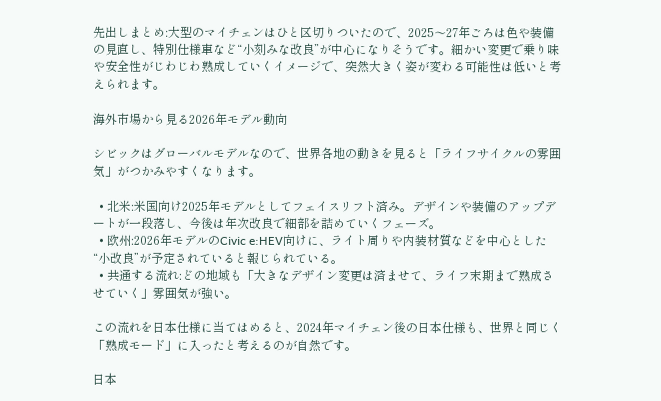先出しまとめ:大型のマイチェンはひと区切りついたので、2025〜27年ごろは色や装備の見直し、特別仕様車など“小刻みな改良”が中心になりそうです。細かい変更で乗り味や安全性がじわじわ熟成していくイメージで、突然大きく姿が変わる可能性は低いと考えられます。

海外市場から見る2026年モデル動向

シビックはグローバルモデルなので、世界各地の動きを見ると「ライフサイクルの雰囲気」がつかみやすくなります。

  • 北米:米国向け2025年モデルとしてフェイスリフト済み。デザインや装備のアップデートが一段落し、今後は年次改良で細部を詰めていくフェーズ。
  • 欧州:2026年モデルのCivic e:HEV向けに、ライト周りや内装材質などを中心とした“小改良”が予定されていると報じられている。
  • 共通する流れ:どの地域も「大きなデザイン変更は済ませて、ライフ末期まで熟成させていく」雰囲気が強い。

この流れを日本仕様に当てはめると、2024年マイチェン後の日本仕様も、世界と同じく「熟成モード」に入ったと考えるのが自然です。

日本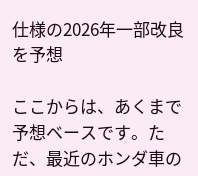仕様の2026年一部改良を予想

ここからは、あくまで予想ベースです。ただ、最近のホンダ車の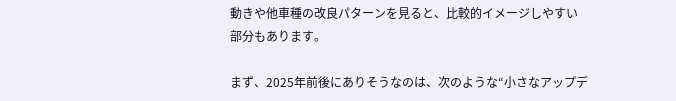動きや他車種の改良パターンを見ると、比較的イメージしやすい部分もあります。

まず、2025年前後にありそうなのは、次のような“小さなアップデ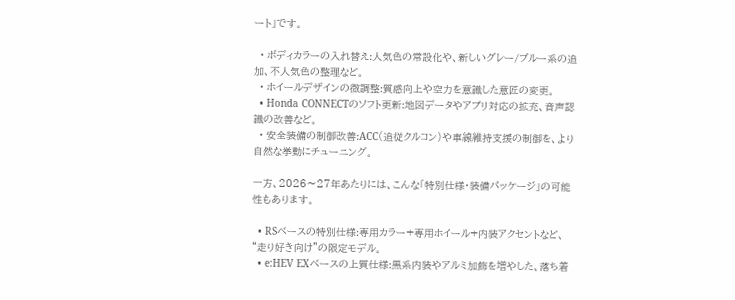ート」です。

  • ボディカラーの入れ替え:人気色の常設化や、新しいグレー/ブルー系の追加、不人気色の整理など。
  • ホイールデザインの微調整:質感向上や空力を意識した意匠の変更。
  • Honda CONNECTのソフト更新:地図データやアプリ対応の拡充、音声認識の改善など。
  • 安全装備の制御改善:ACC(追従クルコン)や車線維持支援の制御を、より自然な挙動にチューニング。

一方、2026〜27年あたりには、こんな「特別仕様・装備パッケージ」の可能性もあります。

  • RSベースの特別仕様:専用カラー+専用ホイール+内装アクセントなど、“走り好き向け”の限定モデル。
  • e:HEV EXベースの上質仕様:黒系内装やアルミ加飾を増やした、落ち着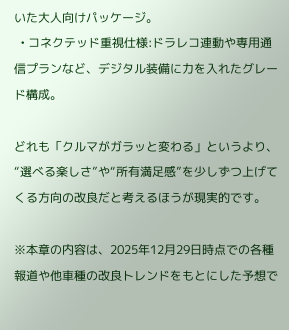いた大人向けパッケージ。
  • コネクテッド重視仕様:ドラレコ連動や専用通信プランなど、デジタル装備に力を入れたグレード構成。

どれも「クルマがガラッと変わる」というより、“選べる楽しさ”や“所有満足感”を少しずつ上げてくる方向の改良だと考えるほうが現実的です。

※本章の内容は、2025年12月29日時点での各種報道や他車種の改良トレンドをもとにした予想で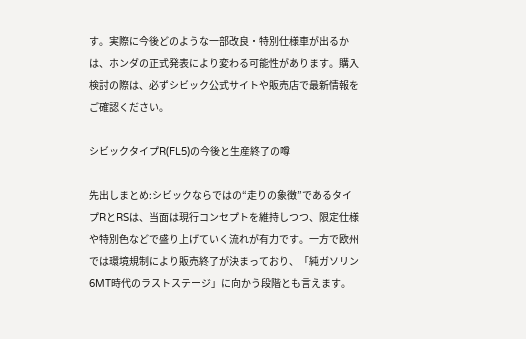す。実際に今後どのような一部改良・特別仕様車が出るかは、ホンダの正式発表により変わる可能性があります。購入検討の際は、必ずシビック公式サイトや販売店で最新情報をご確認ください。

シビックタイプR(FL5)の今後と生産終了の噂

先出しまとめ:シビックならではの“走りの象徴”であるタイプRとRSは、当面は現行コンセプトを維持しつつ、限定仕様や特別色などで盛り上げていく流れが有力です。一方で欧州では環境規制により販売終了が決まっており、「純ガソリン6MT時代のラストステージ」に向かう段階とも言えます。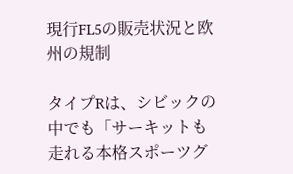現行FL5の販売状況と欧州の規制

タイプRは、シビックの中でも「サーキットも走れる本格スポーツグ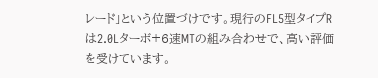レード」という位置づけです。現行のFL5型タイプRは2.0Lターボ+6速MTの組み合わせで、高い評価を受けています。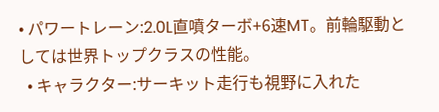• パワートレーン:2.0L直噴ターボ+6速MT。前輪駆動としては世界トップクラスの性能。
  • キャラクター:サーキット走行も視野に入れた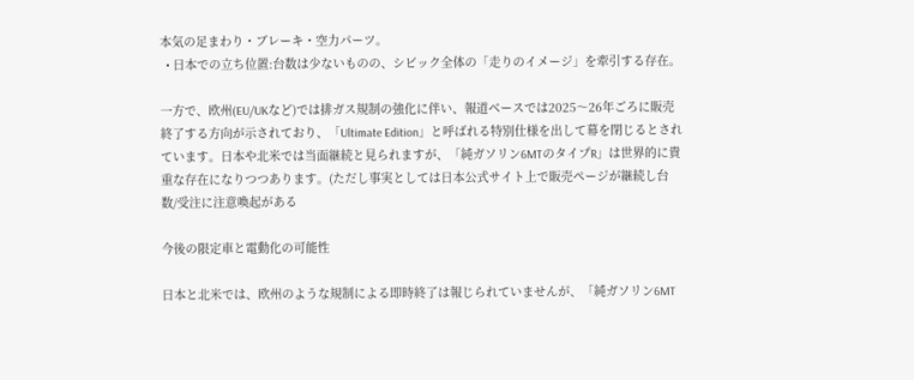本気の足まわり・ブレーキ・空力パーツ。
  • 日本での立ち位置:台数は少ないものの、シビック全体の「走りのイメージ」を牽引する存在。

一方で、欧州(EU/UKなど)では排ガス規制の強化に伴い、報道ベースでは2025〜26年ごろに販売終了する方向が示されており、「Ultimate Edition」と呼ばれる特別仕様を出して幕を閉じるとされています。日本や北米では当面継続と見られますが、「純ガソリン6MTのタイプR」は世界的に貴重な存在になりつつあります。(ただし事実としては日本公式サイト上で販売ページが継続し台数/受注に注意喚起がある

今後の限定車と電動化の可能性

日本と北米では、欧州のような規制による即時終了は報じられていませんが、「純ガソリン6MT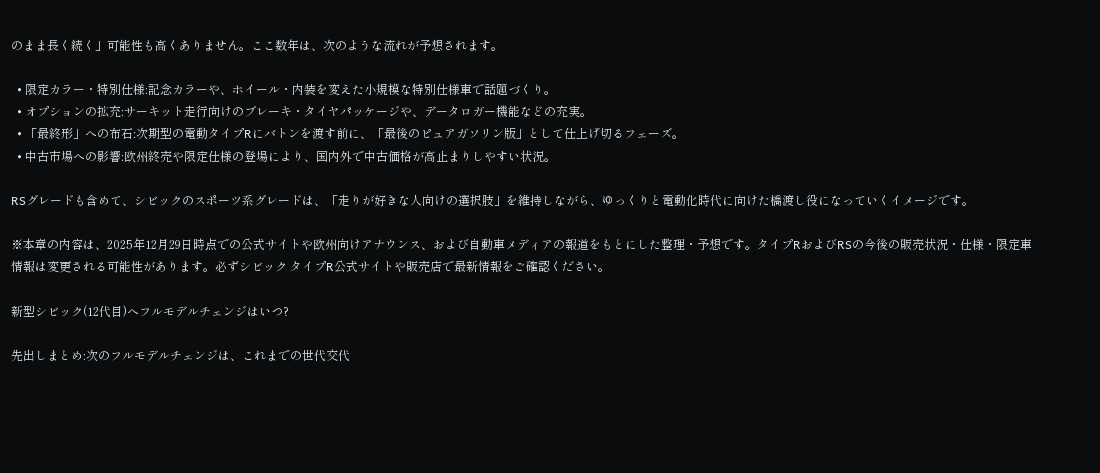のまま長く続く」可能性も高くありません。ここ数年は、次のような流れが予想されます。

  • 限定カラー・特別仕様:記念カラーや、ホイール・内装を変えた小規模な特別仕様車で話題づくり。
  • オプションの拡充:サーキット走行向けのブレーキ・タイヤパッケージや、データロガー機能などの充実。
  • 「最終形」への布石:次期型の電動タイプRにバトンを渡す前に、「最後のピュアガソリン版」として仕上げ切るフェーズ。
  • 中古市場への影響:欧州終売や限定仕様の登場により、国内外で中古価格が高止まりしやすい状況。

RSグレードも含めて、シビックのスポーツ系グレードは、「走りが好きな人向けの選択肢」を維持しながら、ゆっくりと電動化時代に向けた橋渡し役になっていくイメージです。

※本章の内容は、2025年12月29日時点での公式サイトや欧州向けアナウンス、および自動車メディアの報道をもとにした整理・予想です。タイプRおよびRSの今後の販売状況・仕様・限定車情報は変更される可能性があります。必ずシビック タイプR公式サイトや販売店で最新情報をご確認ください。

新型シビック(12代目)へフルモデルチェンジはいつ?

先出しまとめ:次のフルモデルチェンジは、これまでの世代交代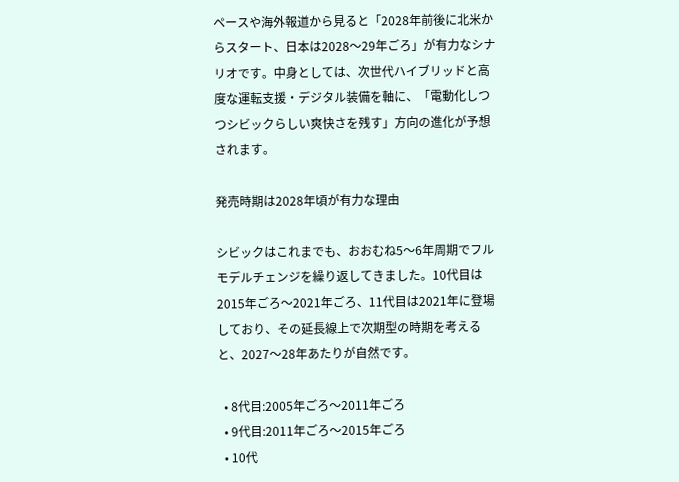ペースや海外報道から見ると「2028年前後に北米からスタート、日本は2028〜29年ごろ」が有力なシナリオです。中身としては、次世代ハイブリッドと高度な運転支援・デジタル装備を軸に、「電動化しつつシビックらしい爽快さを残す」方向の進化が予想されます。

発売時期は2028年頃が有力な理由

シビックはこれまでも、おおむね5〜6年周期でフルモデルチェンジを繰り返してきました。10代目は2015年ごろ〜2021年ごろ、11代目は2021年に登場しており、その延長線上で次期型の時期を考えると、2027〜28年あたりが自然です。

  • 8代目:2005年ごろ〜2011年ごろ
  • 9代目:2011年ごろ〜2015年ごろ
  • 10代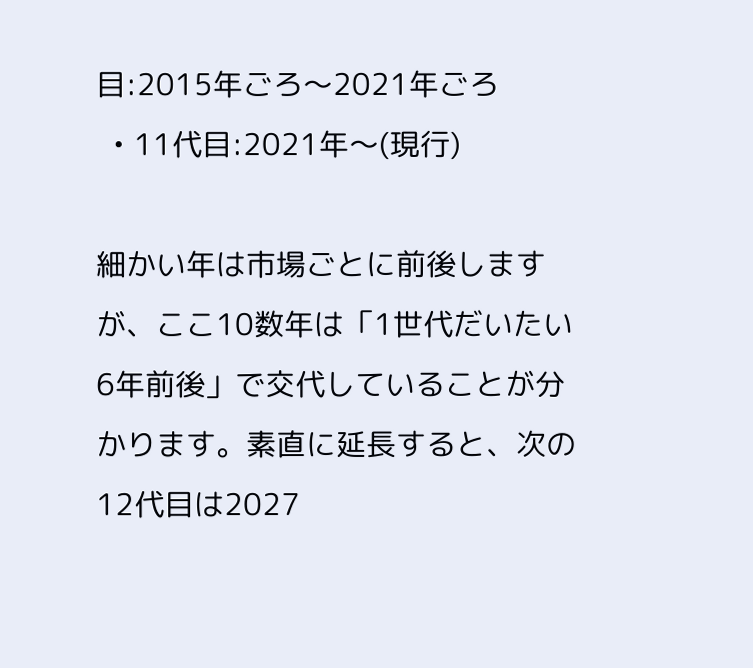目:2015年ごろ〜2021年ごろ
  • 11代目:2021年〜(現行)

細かい年は市場ごとに前後しますが、ここ10数年は「1世代だいたい6年前後」で交代していることが分かります。素直に延長すると、次の12代目は2027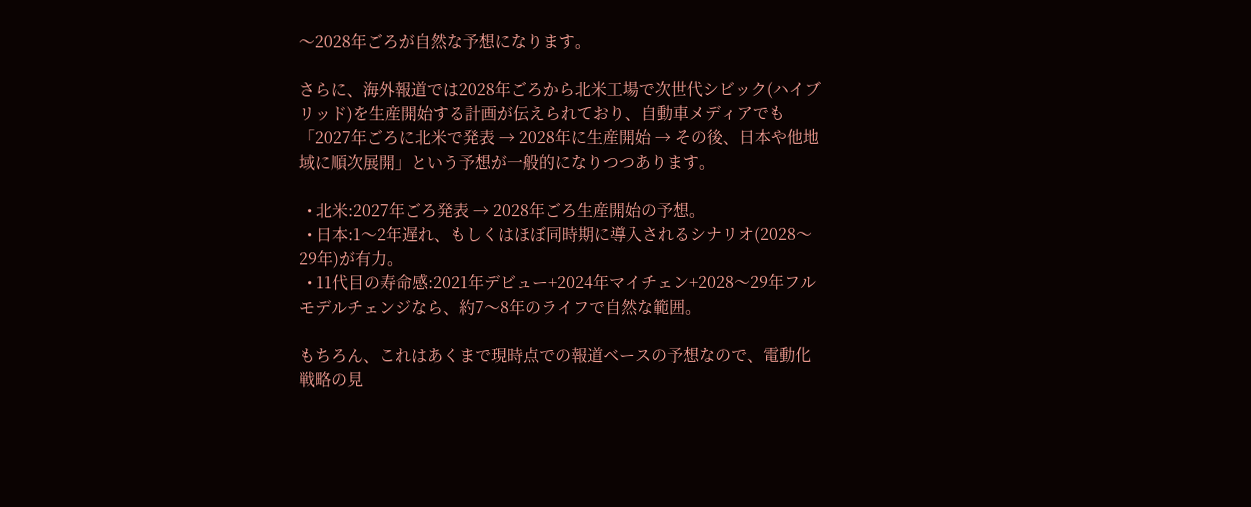〜2028年ごろが自然な予想になります。

さらに、海外報道では2028年ごろから北米工場で次世代シビック(ハイブリッド)を生産開始する計画が伝えられており、自動車メディアでも「2027年ごろに北米で発表 → 2028年に生産開始 → その後、日本や他地域に順次展開」という予想が一般的になりつつあります。

  • 北米:2027年ごろ発表 → 2028年ごろ生産開始の予想。
  • 日本:1〜2年遅れ、もしくはほぼ同時期に導入されるシナリオ(2028〜29年)が有力。
  • 11代目の寿命感:2021年デビュー+2024年マイチェン+2028〜29年フルモデルチェンジなら、約7〜8年のライフで自然な範囲。

もちろん、これはあくまで現時点での報道ベースの予想なので、電動化戦略の見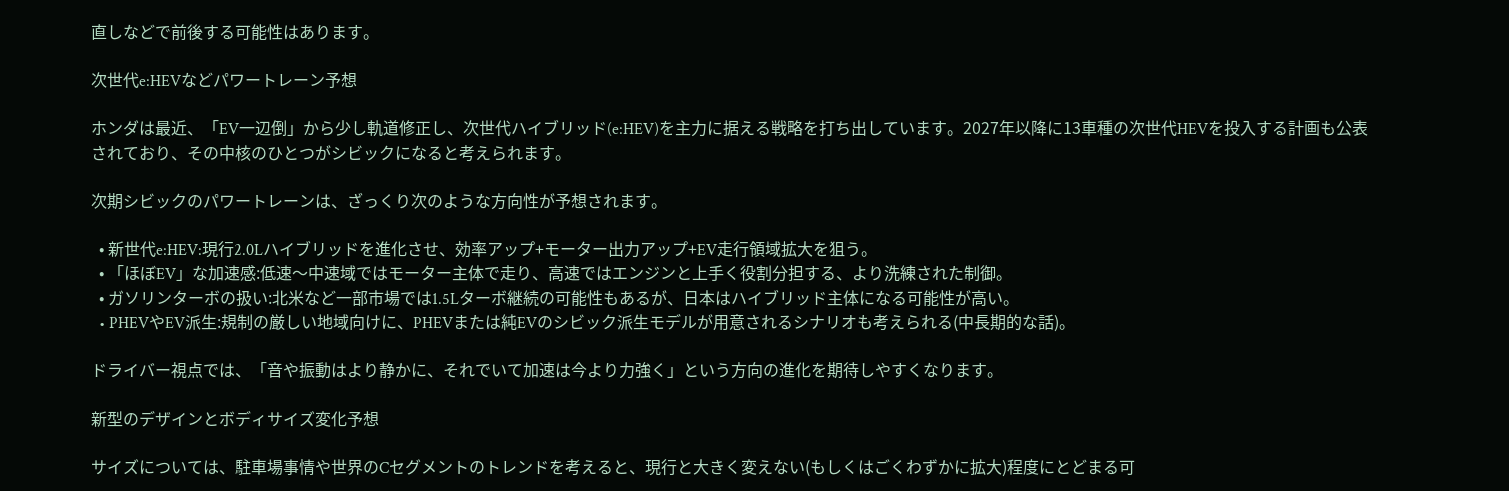直しなどで前後する可能性はあります。

次世代e:HEVなどパワートレーン予想

ホンダは最近、「EV一辺倒」から少し軌道修正し、次世代ハイブリッド(e:HEV)を主力に据える戦略を打ち出しています。2027年以降に13車種の次世代HEVを投入する計画も公表されており、その中核のひとつがシビックになると考えられます。

次期シビックのパワートレーンは、ざっくり次のような方向性が予想されます。

  • 新世代e:HEV:現行2.0Lハイブリッドを進化させ、効率アップ+モーター出力アップ+EV走行領域拡大を狙う。
  • 「ほぼEV」な加速感:低速〜中速域ではモーター主体で走り、高速ではエンジンと上手く役割分担する、より洗練された制御。
  • ガソリンターボの扱い:北米など一部市場では1.5Lターボ継続の可能性もあるが、日本はハイブリッド主体になる可能性が高い。
  • PHEVやEV派生:規制の厳しい地域向けに、PHEVまたは純EVのシビック派生モデルが用意されるシナリオも考えられる(中長期的な話)。

ドライバー視点では、「音や振動はより静かに、それでいて加速は今より力強く」という方向の進化を期待しやすくなります。

新型のデザインとボディサイズ変化予想

サイズについては、駐車場事情や世界のCセグメントのトレンドを考えると、現行と大きく変えない(もしくはごくわずかに拡大)程度にとどまる可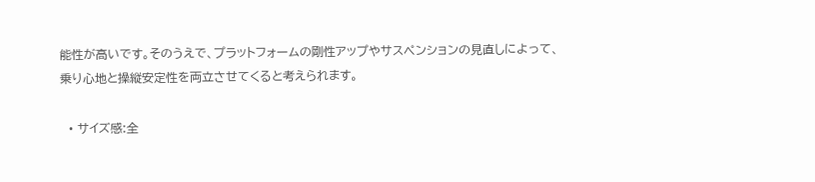能性が高いです。そのうえで、プラットフォームの剛性アップやサスペンションの見直しによって、乗り心地と操縦安定性を両立させてくると考えられます。

  • サイズ感:全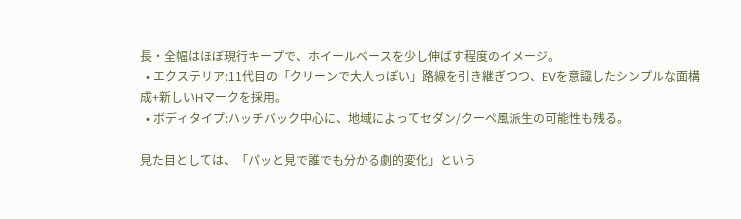長・全幅はほぼ現行キープで、ホイールベースを少し伸ばす程度のイメージ。
  • エクステリア:11代目の「クリーンで大人っぽい」路線を引き継ぎつつ、EVを意識したシンプルな面構成+新しいHマークを採用。
  • ボディタイプ:ハッチバック中心に、地域によってセダン/クーペ風派生の可能性も残る。

見た目としては、「パッと見で誰でも分かる劇的変化」という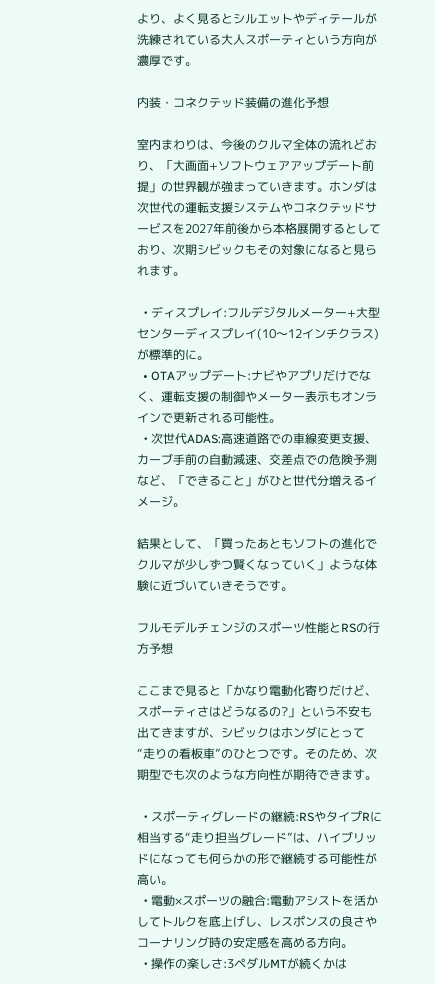より、よく見るとシルエットやディテールが洗練されている大人スポーティという方向が濃厚です。

内装・コネクテッド装備の進化予想

室内まわりは、今後のクルマ全体の流れどおり、「大画面+ソフトウェアアップデート前提」の世界観が強まっていきます。ホンダは次世代の運転支援システムやコネクテッドサービスを2027年前後から本格展開するとしており、次期シビックもその対象になると見られます。

  • ディスプレイ:フルデジタルメーター+大型センターディスプレイ(10〜12インチクラス)が標準的に。
  • OTAアップデート:ナビやアプリだけでなく、運転支援の制御やメーター表示もオンラインで更新される可能性。
  • 次世代ADAS:高速道路での車線変更支援、カーブ手前の自動減速、交差点での危険予測など、「できること」がひと世代分増えるイメージ。

結果として、「買ったあともソフトの進化でクルマが少しずつ賢くなっていく」ような体験に近づいていきそうです。

フルモデルチェンジのスポーツ性能とRSの行方予想

ここまで見ると「かなり電動化寄りだけど、スポーティさはどうなるの?」という不安も出てきますが、シビックはホンダにとって“走りの看板車”のひとつです。そのため、次期型でも次のような方向性が期待できます。

  • スポーティグレードの継続:RSやタイプRに相当する“走り担当グレード”は、ハイブリッドになっても何らかの形で継続する可能性が高い。
  • 電動×スポーツの融合:電動アシストを活かしてトルクを底上げし、レスポンスの良さやコーナリング時の安定感を高める方向。
  • 操作の楽しさ:3ペダルMTが続くかは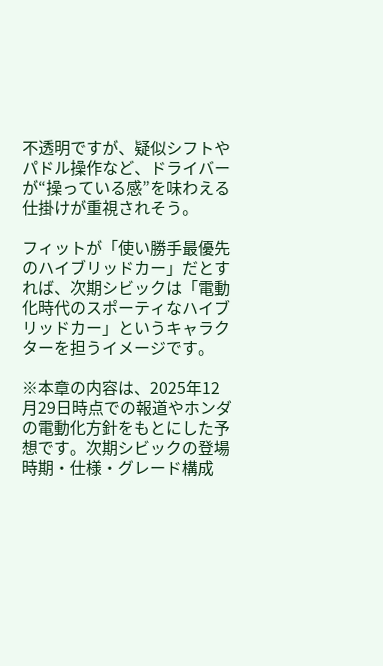不透明ですが、疑似シフトやパドル操作など、ドライバーが“操っている感”を味わえる仕掛けが重視されそう。

フィットが「使い勝手最優先のハイブリッドカー」だとすれば、次期シビックは「電動化時代のスポーティなハイブリッドカー」というキャラクターを担うイメージです。

※本章の内容は、2025年12月29日時点での報道やホンダの電動化方針をもとにした予想です。次期シビックの登場時期・仕様・グレード構成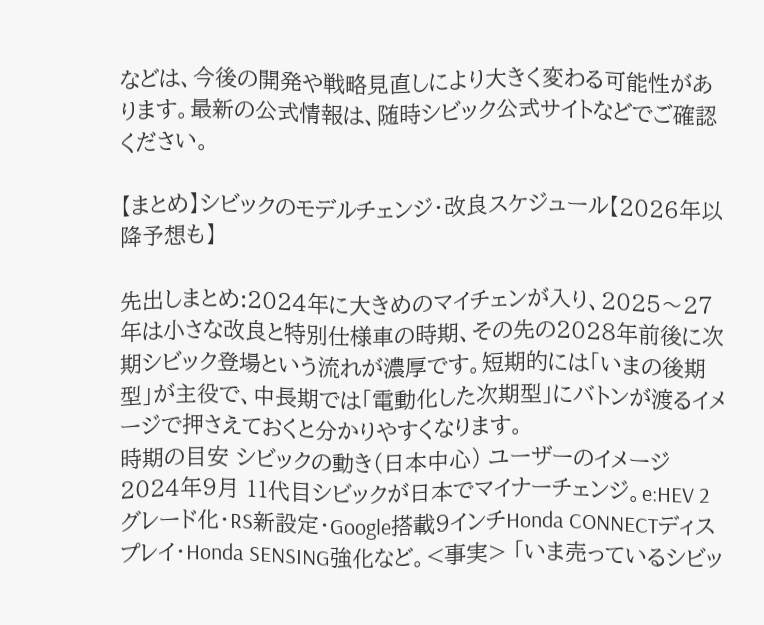などは、今後の開発や戦略見直しにより大きく変わる可能性があります。最新の公式情報は、随時シビック公式サイトなどでご確認ください。

【まとめ】シビックのモデルチェンジ・改良スケジュール【2026年以降予想も】

先出しまとめ:2024年に大きめのマイチェンが入り、2025〜27年は小さな改良と特別仕様車の時期、その先の2028年前後に次期シビック登場という流れが濃厚です。短期的には「いまの後期型」が主役で、中長期では「電動化した次期型」にバトンが渡るイメージで押さえておくと分かりやすくなります。
時期の目安 シビックの動き(日本中心) ユーザーのイメージ
2024年9月 11代目シビックが日本でマイナーチェンジ。e:HEV 2グレード化・RS新設定・Google搭載9インチHonda CONNECTディスプレイ・Honda SENSING強化など。<事実> 「いま売っているシビッ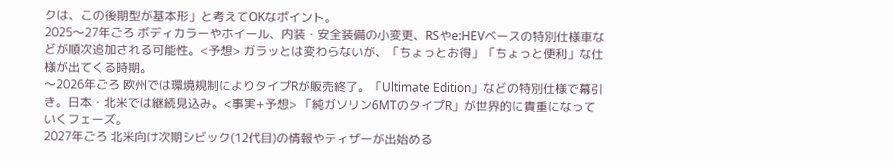クは、この後期型が基本形」と考えてOKなポイント。
2025〜27年ごろ ボディカラーやホイール、内装・安全装備の小変更、RSやe:HEVベースの特別仕様車などが順次追加される可能性。<予想> ガラッとは変わらないが、「ちょっとお得」「ちょっと便利」な仕様が出てくる時期。
〜2026年ごろ 欧州では環境規制によりタイプRが販売終了。「Ultimate Edition」などの特別仕様で幕引き。日本・北米では継続見込み。<事実+予想> 「純ガソリン6MTのタイプR」が世界的に貴重になっていくフェーズ。
2027年ごろ 北米向け次期シビック(12代目)の情報やティザーが出始める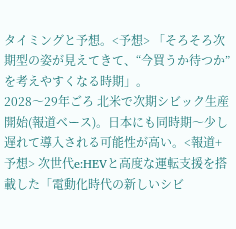タイミングと予想。<予想> 「そろそろ次期型の姿が見えてきて、“今買うか待つか”を考えやすくなる時期」。
2028〜29年ごろ 北米で次期シビック生産開始(報道ベース)。日本にも同時期〜少し遅れて導入される可能性が高い。<報道+予想> 次世代e:HEVと高度な運転支援を搭載した「電動化時代の新しいシビ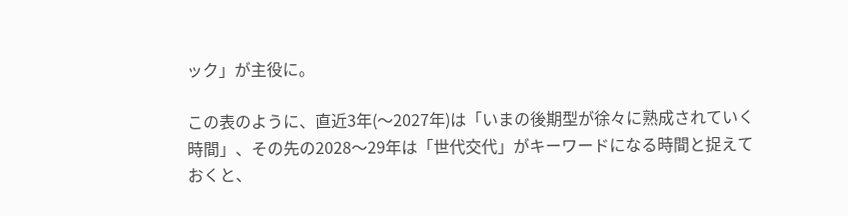ック」が主役に。

この表のように、直近3年(〜2027年)は「いまの後期型が徐々に熟成されていく時間」、その先の2028〜29年は「世代交代」がキーワードになる時間と捉えておくと、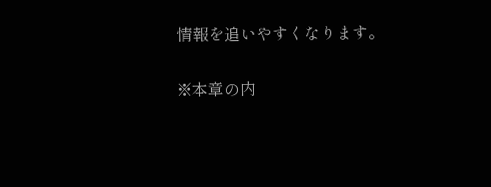情報を追いやすくなります。

※本章の内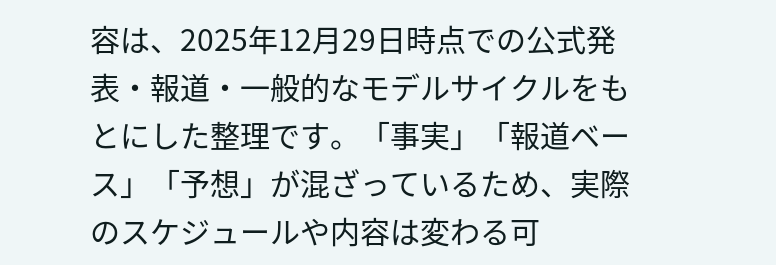容は、2025年12月29日時点での公式発表・報道・一般的なモデルサイクルをもとにした整理です。「事実」「報道ベース」「予想」が混ざっているため、実際のスケジュールや内容は変わる可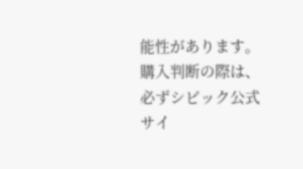能性があります。購入判断の際は、必ずシビック公式サイ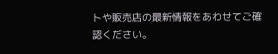トや販売店の最新情報をあわせてご確認ください。